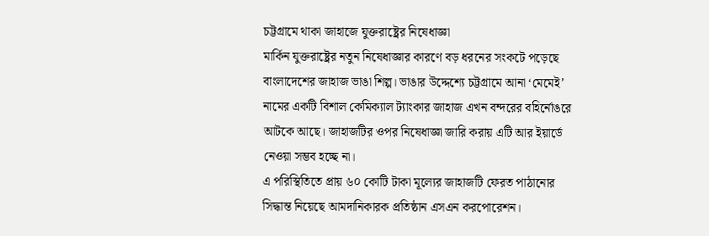চট্টগ্রামে থাকা জাহাজে যুক্তরাষ্ট্রের নিষেধাজ্ঞা
মার্কিন যুক্তরাষ্ট্রের নতুন নিষেধাজ্ঞার কারণে বড় ধরনের সংকটে পড়েছে বাংলাদেশের জাহাজ ভাঙা শিল্প। ভাঙার উদ্দেশ্যে চট্টগ্রামে আনা ‘মেমেই’ নামের একটি বিশাল কেমিক্যাল ট্যাংকার জাহাজ এখন বন্দরের বহির্নোঙরে আটকে আছে। জাহাজটির ওপর নিষেধাজ্ঞা জারি করায় এটি আর ইয়ার্ডে নেওয়া সম্ভব হচ্ছে না।
এ পরিস্থিতিতে প্রায় ৬০ কোটি টাকা মূল্যের জাহাজটি ফেরত পাঠানোর সিদ্ধান্ত নিয়েছে আমদানিকারক প্রতিষ্ঠান এসএন করপোরেশন।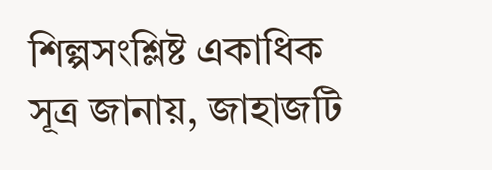শিল্পসংশ্লিষ্ট একাধিক সূত্র জানায়, জাহাজটি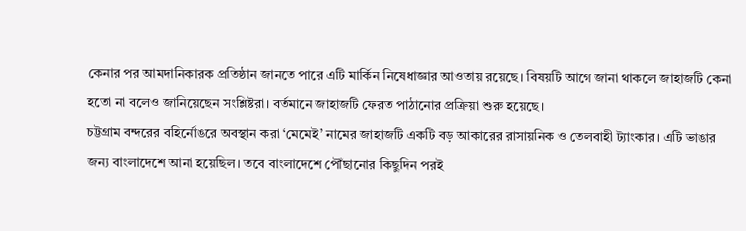কেনার পর আমদানিকারক প্রতিষ্ঠান জানতে পারে এটি মার্কিন নিষেধাজ্ঞার আওতায় রয়েছে। বিষয়টি আগে জানা থাকলে জাহাজটি কেনা হতো না বলেও জানিয়েছেন সংশ্লিষ্টরা। বর্তমানে জাহাজটি ফেরত পাঠানোর প্রক্রিয়া শুরু হয়েছে।
চট্টগ্রাম বন্দরের বহির্নোঙরে অবস্থান করা ‘মেমেই’ নামের জাহাজটি একটি বড় আকারের রাসায়নিক ও তেলবাহী ট্যাংকার। এটি ভাঙার জন্য বাংলাদেশে আনা হয়েছিল। তবে বাংলাদেশে পৌঁছানোর কিছুদিন পরই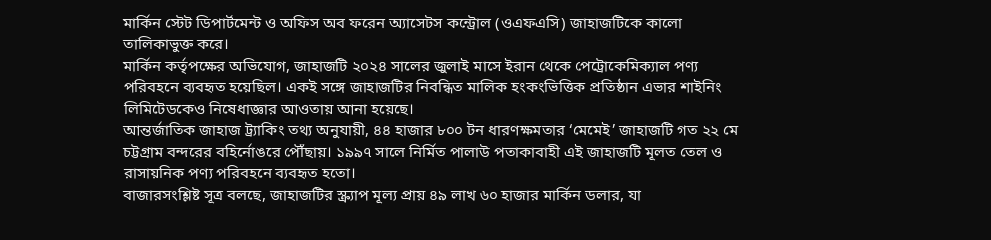মার্কিন স্টেট ডিপার্টমেন্ট ও অফিস অব ফরেন অ্যাসেটস কন্ট্রোল (ওএফএসি) জাহাজটিকে কালো তালিকাভুক্ত করে।
মার্কিন কর্তৃপক্ষের অভিযোগ, জাহাজটি ২০২৪ সালের জুলাই মাসে ইরান থেকে পেট্রোকেমিক্যাল পণ্য পরিবহনে ব্যবহৃত হয়েছিল। একই সঙ্গে জাহাজটির নিবন্ধিত মালিক হংকংভিত্তিক প্রতিষ্ঠান এভার শাইনিং লিমিটেডকেও নিষেধাজ্ঞার আওতায় আনা হয়েছে।
আন্তর্জাতিক জাহাজ ট্র্যাকিং তথ্য অনুযায়ী, ৪৪ হাজার ৮০০ টন ধারণক্ষমতার ‘মেমেই’ জাহাজটি গত ২২ মে চট্টগ্রাম বন্দরের বহির্নোঙরে পৌঁছায়। ১৯৯৭ সালে নির্মিত পালাউ পতাকাবাহী এই জাহাজটি মূলত তেল ও রাসায়নিক পণ্য পরিবহনে ব্যবহৃত হতো।
বাজারসংশ্লিষ্ট সূত্র বলছে, জাহাজটির স্ক্র্যাপ মূল্য প্রায় ৪৯ লাখ ৬০ হাজার মার্কিন ডলার, যা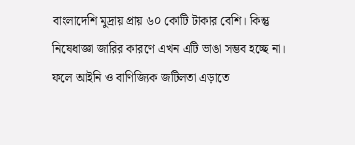বাংলাদেশি মুদ্রায় প্রায় ৬০ কোটি টাকার বেশি। কিন্তু নিষেধাজ্ঞা জারির কারণে এখন এটি ভাঙা সম্ভব হচ্ছে না। ফলে আইনি ও বাণিজ্যিক জটিলতা এড়াতে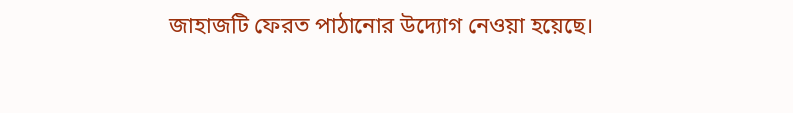জাহাজটি ফেরত পাঠানোর উদ্যোগ নেওয়া হয়েছে।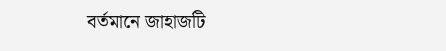বর্তমানে জাহাজটি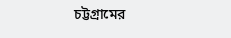চট্টগ্রামের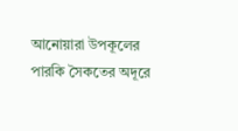আনোয়ারা উপকূলের পারকি সৈকতের অদূরে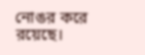নোঙর করে রয়েছে।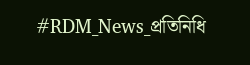#RDM_News_প্রতিনিধি